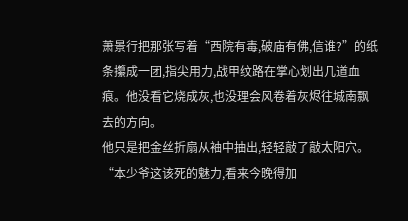萧景行把那张写着“西院有毒,破庙有佛,信谁?”的纸条攥成一团,指尖用力,战甲纹路在掌心划出几道血痕。他没看它烧成灰,也没理会风卷着灰烬往城南飘去的方向。
他只是把金丝折扇从袖中抽出,轻轻敲了敲太阳穴。
“本少爷这该死的魅力,看来今晚得加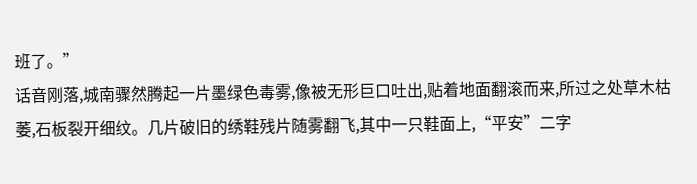班了。”
话音刚落,城南骤然腾起一片墨绿色毒雾,像被无形巨口吐出,贴着地面翻滚而来,所过之处草木枯萎,石板裂开细纹。几片破旧的绣鞋残片随雾翻飞,其中一只鞋面上,“平安”二字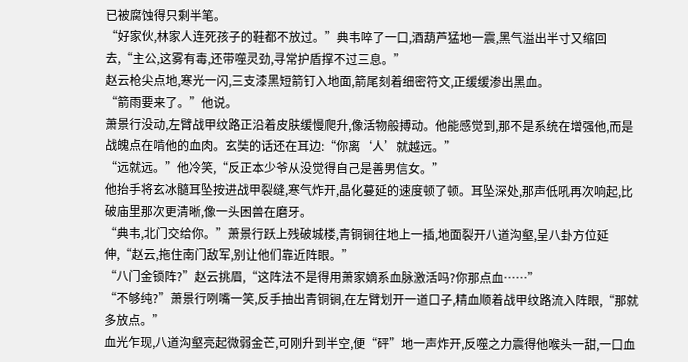已被腐蚀得只剩半笔。
“好家伙,林家人连死孩子的鞋都不放过。”典韦啐了一口,酒葫芦猛地一震,黑气溢出半寸又缩回去,“主公,这雾有毒,还带噬灵劲,寻常护盾撑不过三息。”
赵云枪尖点地,寒光一闪,三支漆黑短箭钉入地面,箭尾刻着细密符文,正缓缓渗出黑血。
“箭雨要来了。”他说。
萧景行没动,左臂战甲纹路正沿着皮肤缓慢爬升,像活物般搏动。他能感觉到,那不是系统在增强他,而是战魄点在啃他的血肉。玄奘的话还在耳边:“你离‘人’就越远。”
“远就远。”他冷笑,“反正本少爷从没觉得自己是善男信女。”
他抬手将玄冰髓耳坠按进战甲裂缝,寒气炸开,晶化蔓延的速度顿了顿。耳坠深处,那声低吼再次响起,比破庙里那次更清晰,像一头困兽在磨牙。
“典韦,北门交给你。”萧景行跃上残破城楼,青铜锏往地上一插,地面裂开八道沟壑,呈八卦方位延伸,“赵云,拖住南门敌军,别让他们靠近阵眼。”
“八门金锁阵?”赵云挑眉,“这阵法不是得用萧家嫡系血脉激活吗?你那点血……”
“不够纯?”萧景行咧嘴一笑,反手抽出青铜锏,在左臂划开一道口子,精血顺着战甲纹路流入阵眼,“那就多放点。”
血光乍现,八道沟壑亮起微弱金芒,可刚升到半空,便“砰”地一声炸开,反噬之力震得他喉头一甜,一口血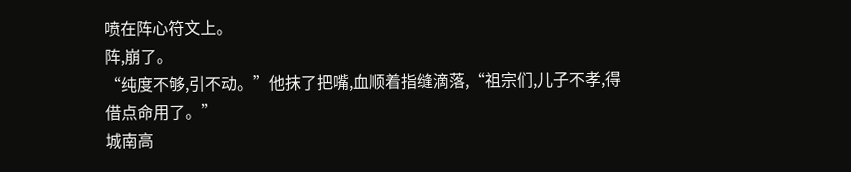喷在阵心符文上。
阵,崩了。
“纯度不够,引不动。”他抹了把嘴,血顺着指缝滴落,“祖宗们,儿子不孝,得借点命用了。”
城南高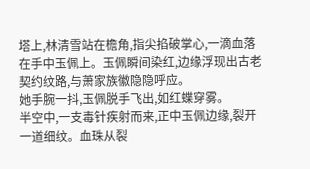塔上,林清雪站在檐角,指尖掐破掌心,一滴血落在手中玉佩上。玉佩瞬间染红,边缘浮现出古老契约纹路,与萧家族徽隐隐呼应。
她手腕一抖,玉佩脱手飞出,如红蝶穿雾。
半空中,一支毒针疾射而来,正中玉佩边缘,裂开一道细纹。血珠从裂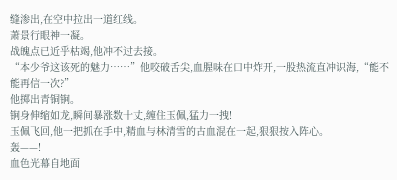缝渗出,在空中拉出一道红线。
萧景行眼神一凝。
战魄点已近乎枯竭,他冲不过去接。
“本少爷这该死的魅力……”他咬破舌尖,血腥味在口中炸开,一股热流直冲识海,“能不能再信一次?”
他掷出青铜锏。
锏身伸缩如龙,瞬间暴涨数十丈,缠住玉佩,猛力一拽!
玉佩飞回,他一把抓在手中,精血与林清雪的古血混在一起,狠狠按入阵心。
轰——!
血色光幕自地面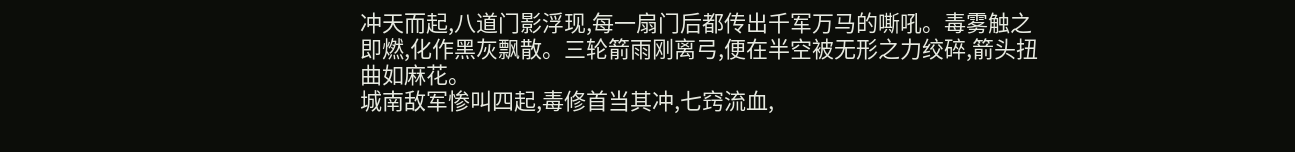冲天而起,八道门影浮现,每一扇门后都传出千军万马的嘶吼。毒雾触之即燃,化作黑灰飘散。三轮箭雨刚离弓,便在半空被无形之力绞碎,箭头扭曲如麻花。
城南敌军惨叫四起,毒修首当其冲,七窍流血,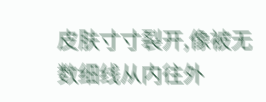皮肤寸寸裂开,像被无数细线从内往外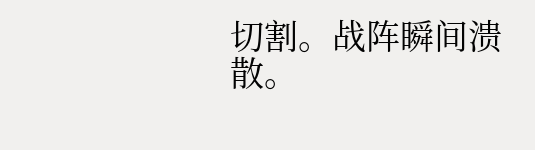切割。战阵瞬间溃散。